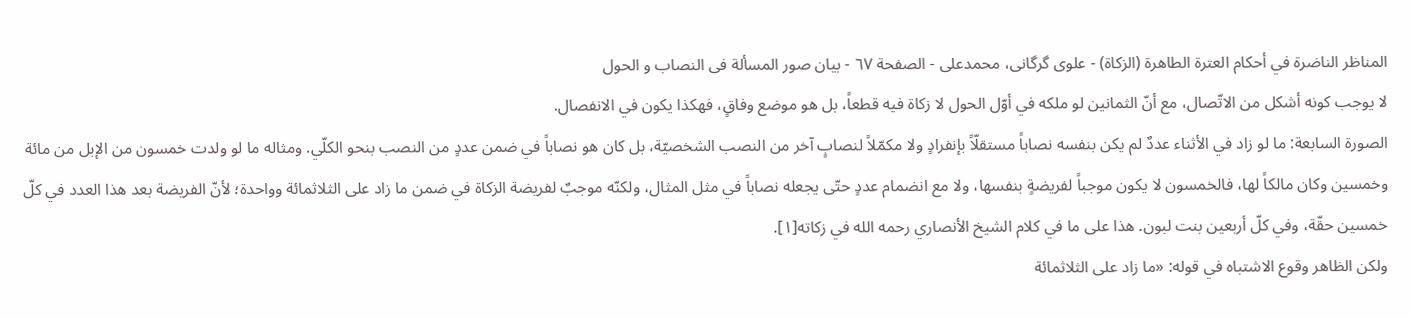المناظر الناضرة في أحکام العترة الطاهرة (الزکاة) - علوی گرگانی، محمدعلی - الصفحة ٦٧ - بيان صور المسألة فی النصاب و الحول
لا يوجب كونه أشكل من الاتّصال، مع أنّ الثمانين لو ملكه في أوّل الحول لا زكاة فيه قطعاً، بل هو موضع وفاقٍ، فهكذا يكون في الانفصال.
الصورة السابعة: ما لو زاد في الأثناء عددٌ لم يكن بنفسه نصاباً مستقلّاً بإنفرادٍ ولا مكمّلاً لنصابٍ آخر من النصب الشخصيّة، بل كان هو نصاباً في ضمن عددٍ من النصب بنحو الكلّي. ومثاله ما لو ولدت خمسون من الإبل من مائة وخمسين وکان مالكاً لها، فالخمسون لا يكون موجباً لفريضةٍ بنفسها، ولا مع انضمام عددٍ حتّى يجعله نصاباً في مثل المثال، ولكنّه موجبٌ لفريضة الزكاة في ضمن ما زاد على الثلاثمائة وواحدة؛ لأنّ الفريضة بعد هذا العدد في كلّ خمسين حقّة، وفي كلّ أربعين بنت لبون. هذا على ما في كلام الشيخ الأنصاري رحمه الله في زكاته[١].
ولكن الظاهر وقوع الاشتباه في قوله: «ما زاد على الثلاثمائة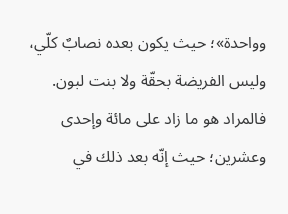وواحدة»؛ حيث يكون بعده نصابٌ كلّي، وليس الفريضة بحقّة ولا بنت لبون. فالمراد هو ما زاد على مائة وإحدى وعشرين؛ حيث إنّه بعد ذلك في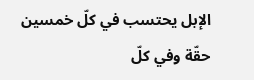الإبل يحتسب في كلّ خمسين حقّة وفي كلّ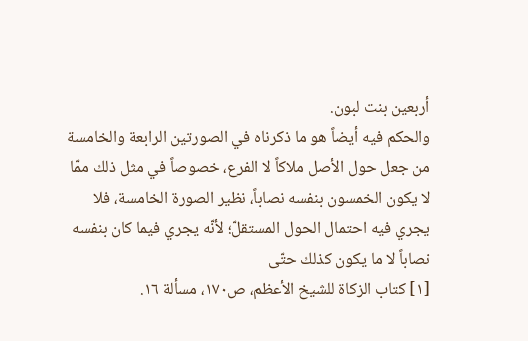أربعين بنت لبون.
والحكم فيه أيضاً هو ما ذكرناه في الصورتين الرابعة والخامسة من جعل حول الأصل ملاكاً لا الفرع، خصوصاً في مثل ذلك ممّا لا يكون الخمسون بنفسه نصاباً، نظير الصورة الخامسة، فلا يجري فيه احتمال الحول المستقلّ؛ لأنّه يجري فيما كان بنفسه نصاباً لا ما يكون كذلك حتّى
[١] کتاب الزکاة للشيخ الأعظم، ص١٧٠، مسألة ١٦.